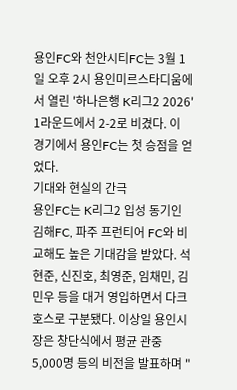용인FC와 천안시티FC는 3월 1일 오후 2시 용인미르스타디움에서 열린 '하나은행 K리그2 2026' 1라운드에서 2-2로 비겼다. 이 경기에서 용인FC는 첫 승점을 얻었다.
기대와 현실의 간극
용인FC는 K리그2 입성 동기인 김해FC, 파주 프런티어 FC와 비교해도 높은 기대감을 받았다. 석현준, 신진호, 최영준, 임채민, 김민우 등을 대거 영입하면서 다크호스로 구분됐다. 이상일 용인시장은 창단식에서 평균 관중 5,000명 등의 비전을 발표하며 "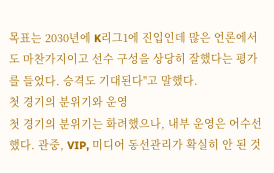목표는 2030년에 K리그1에 진입인데 많은 언론에서도 마찬가지이고 선수 구성을 상당히 잘했다는 평가를 들었다. 승격도 기대된다"고 말했다.
첫 경기의 분위기와 운영
첫 경기의 분위기는 화려했으나, 내부 운영은 어수선했다. 관중, VIP, 미디어 동선관리가 확실히 안 된 것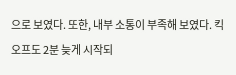으로 보였다. 또한, 내부 소통이 부족해 보였다. 킥오프도 2분 늦게 시작되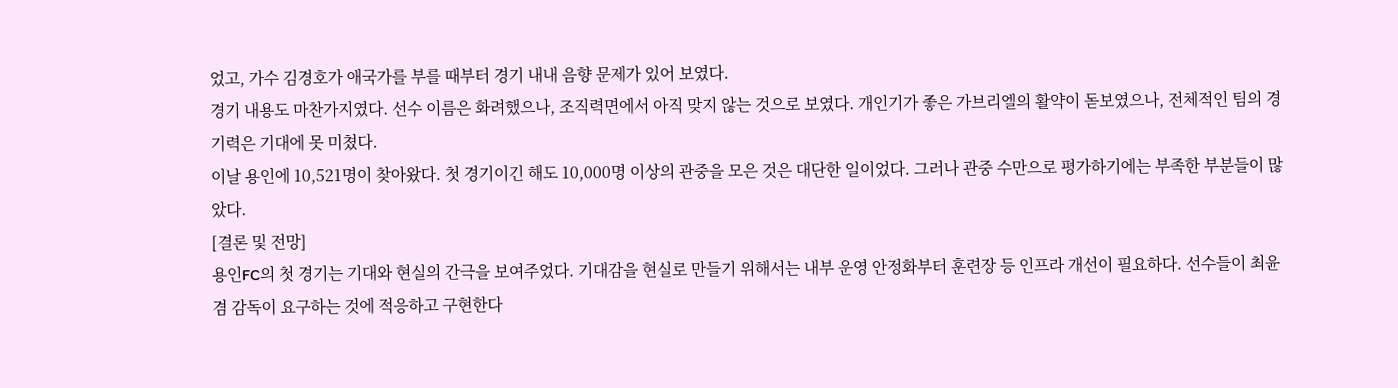었고, 가수 김경호가 애국가를 부를 때부터 경기 내내 음향 문제가 있어 보였다.
경기 내용도 마찬가지였다. 선수 이름은 화려했으나, 조직력면에서 아직 맞지 않는 것으로 보였다. 개인기가 좋은 가브리엘의 활약이 돋보였으나, 전체적인 팀의 경기력은 기대에 못 미쳤다.
이날 용인에 10,521명이 찾아왔다. 첫 경기이긴 해도 10,000명 이상의 관중을 모은 것은 대단한 일이었다. 그러나 관중 수만으로 평가하기에는 부족한 부분들이 많았다.
[결론 및 전망]
용인FC의 첫 경기는 기대와 현실의 간극을 보여주었다. 기대감을 현실로 만들기 위해서는 내부 운영 안정화부터 훈련장 등 인프라 개선이 필요하다. 선수들이 최윤겸 감독이 요구하는 것에 적응하고 구현한다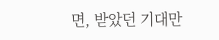면, 받았던 기대만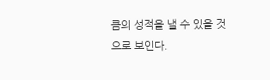큼의 성적을 낼 수 있을 것으로 보인다.